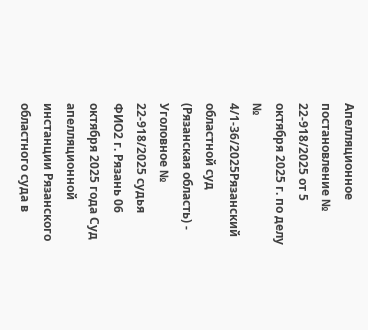Апелляционное постановление № 22-918/2025 от 5 октября 2025 г. по делу № 4/1-36/2025Рязанский областной суд (Рязанская область) - Уголовное № 22-918/2025 судья ФИО2 г. Рязань 06 октября 2025 года Суд апелляционной инстанции Рязанского областного суда в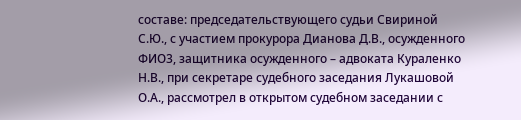составе: председательствующего судьи Свириной С.Ю., с участием прокурора Дианова Д.В., осужденного ФИО3, защитника осужденного – адвоката Кураленко Н.В., при секретаре судебного заседания Лукашовой О.А., рассмотрел в открытом судебном заседании с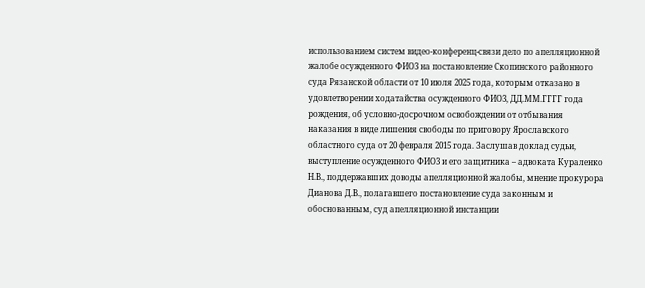использованием систем видео-конференц-связи дело по апелляционной жалобе осужденного ФИО3 на постановление Скопинского районного суда Рязанской области от 10 июля 2025 года, которым отказано в удовлетворении ходатайства осужденного ФИО3, ДД.ММ.ГГГГ года рождения, об условно-досрочном освобождении от отбывания наказания в виде лишения свободы по приговору Ярославского областного суда от 20 февраля 2015 года. Заслушав доклад судьи, выступление осужденного ФИО3 и его защитника – адвоката Кураленко Н.В., поддержавших доводы апелляционной жалобы, мнение прокурора Дианова Д.В., полагавшего постановление суда законным и обоснованным, суд апелляционной инстанции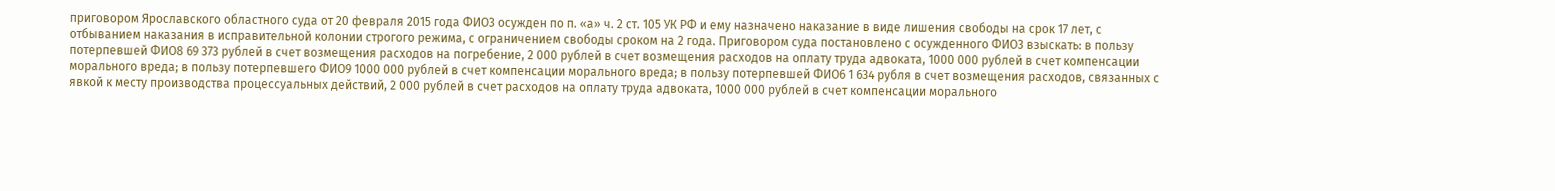приговором Ярославского областного суда от 20 февраля 2015 года ФИО3 осужден по п. «а» ч. 2 ст. 105 УК РФ и ему назначено наказание в виде лишения свободы на срок 17 лет, с отбыванием наказания в исправительной колонии строгого режима, с ограничением свободы сроком на 2 года. Приговором суда постановлено с осужденного ФИО3 взыскать: в пользу потерпевшей ФИО8 69 373 рублей в счет возмещения расходов на погребение, 2 000 рублей в счет возмещения расходов на оплату труда адвоката, 1000 000 рублей в счет компенсации морального вреда; в пользу потерпевшего ФИО9 1000 000 рублей в счет компенсации морального вреда; в пользу потерпевшей ФИО6 1 634 рубля в счет возмещения расходов, связанных с явкой к месту производства процессуальных действий, 2 000 рублей в счет расходов на оплату труда адвоката, 1000 000 рублей в счет компенсации морального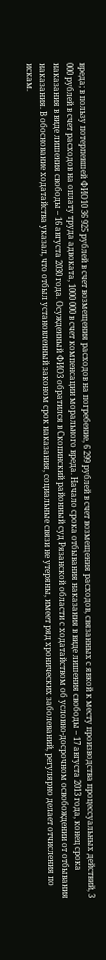вреда; в пользу потерпевшей ФИО10 36 925 рублей в счет возмещения расходов на погребение, 6 299 рублей в счет возмещения расходов, связанных с явкой к месту производства процессуальных действий, 3 000 рублей в счет расходов на оплату труда адвоката, 1000 000 в счет компенсации морального вреда. Начало срока отбывания наказания в виде лишения свободы – 17 августа 2013 года, конец срока наказания в виде лишения свободы – 16 августа 2030 года. Осужденный ФИО3 обратился в Скопинский районный суд Рязанской области с ходатайством об условно-досрочном освобождении от отбывания наказания. В обоснование ходатайства указал, что отбыл установленный законом срок наказания, социальные связи не утеряны, имеет ряд хронических заболеваний, регулярно делает отчисления по искам.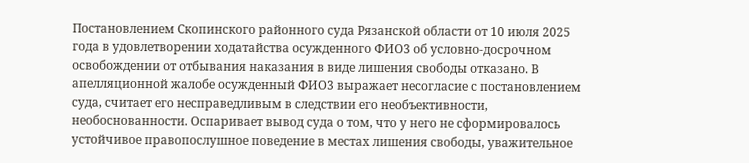Постановлением Скопинского районного суда Рязанской области от 10 июля 2025 года в удовлетворении ходатайства осужденного ФИО3 об условно-досрочном освобождении от отбывания наказания в виде лишения свободы отказано. В апелляционной жалобе осужденный ФИО3 выражает несогласие с постановлением суда, считает его несправедливым в следствии его необъективности, необоснованности. Оспаривает вывод суда о том, что у него не сформировалось устойчивое правопослушное поведение в местах лишения свободы, уважительное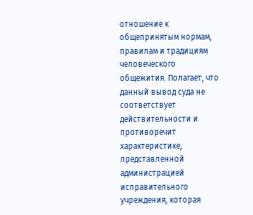отношение к общепринятым нормам, правилам и традициям человеческого общежития. Полагает, что данный вывод суда не соответствует действительности и противоречит характеристике, представленной администрацией исправительного учреждения, которая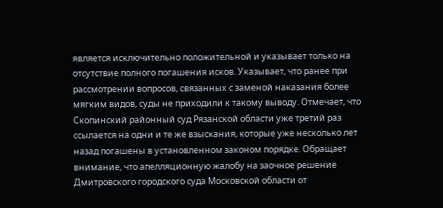является исключительно положительной и указывает только на отсутствие полного погашения исков. Указывает, что ранее при рассмотрении вопросов, связанных с заменой наказания более мягким видов, суды не приходили к такому выводу. Отмечает, что Скопинский районный суд Рязанской области уже третий раз ссылается на одни и те же взыскания, которые уже несколько лет назад погашены в установленном законом порядке. Обращает внимание, что апелляционную жалобу на заочное решение Дмитровского городского суда Московской области от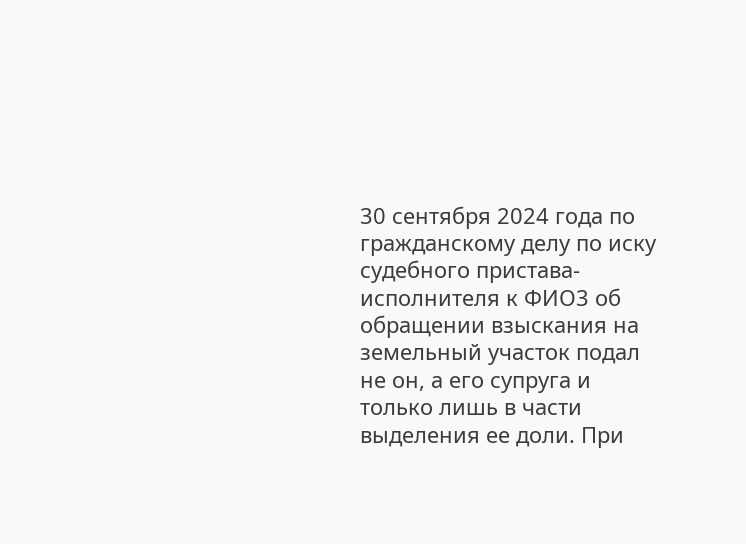30 сентября 2024 года по гражданскому делу по иску судебного пристава-исполнителя к ФИО3 об обращении взыскания на земельный участок подал не он, а его супруга и только лишь в части выделения ее доли. При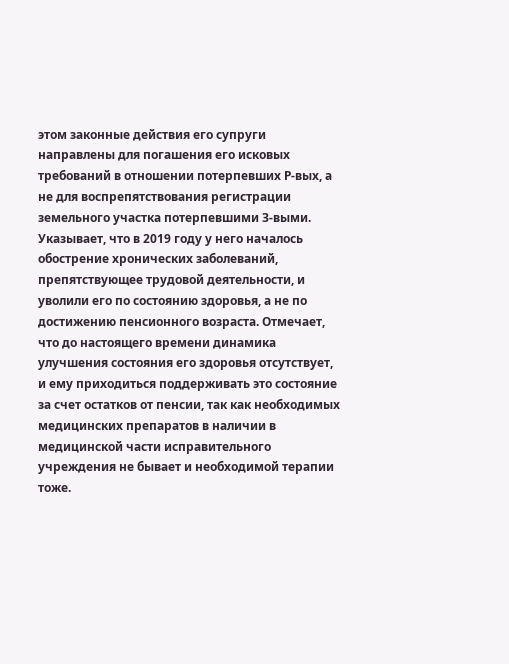этом законные действия его супруги направлены для погашения его исковых требований в отношении потерпевших Р-вых, а не для воспрепятствования регистрации земельного участка потерпевшими З-выми. Указывает, что в 2019 году у него началось обострение хронических заболеваний, препятствующее трудовой деятельности, и уволили его по состоянию здоровья, а не по достижению пенсионного возраста. Отмечает, что до настоящего времени динамика улучшения состояния его здоровья отсутствует, и ему приходиться поддерживать это состояние за счет остатков от пенсии, так как необходимых медицинских препаратов в наличии в медицинской части исправительного учреждения не бывает и необходимой терапии тоже.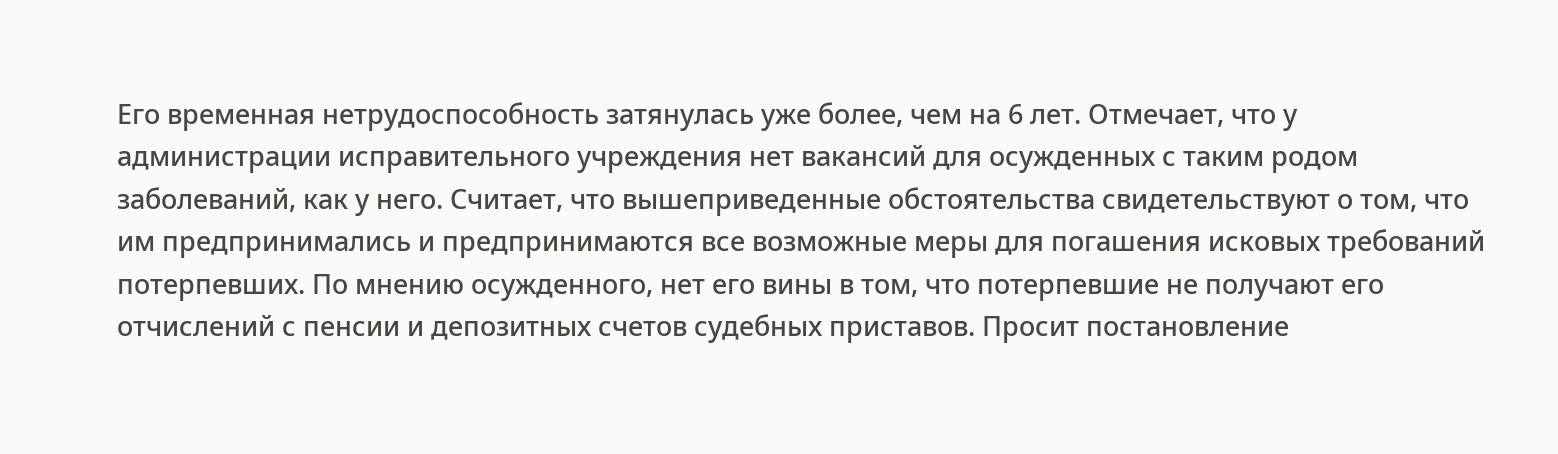Его временная нетрудоспособность затянулась уже более, чем на 6 лет. Отмечает, что у администрации исправительного учреждения нет вакансий для осужденных с таким родом заболеваний, как у него. Считает, что вышеприведенные обстоятельства свидетельствуют о том, что им предпринимались и предпринимаются все возможные меры для погашения исковых требований потерпевших. По мнению осужденного, нет его вины в том, что потерпевшие не получают его отчислений с пенсии и депозитных счетов судебных приставов. Просит постановление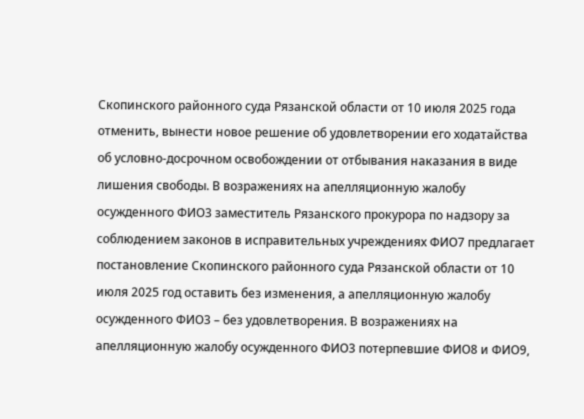Скопинского районного суда Рязанской области от 10 июля 2025 года отменить, вынести новое решение об удовлетворении его ходатайства об условно-досрочном освобождении от отбывания наказания в виде лишения свободы. В возражениях на апелляционную жалобу осужденного ФИО3 заместитель Рязанского прокурора по надзору за соблюдением законов в исправительных учреждениях ФИО7 предлагает постановление Скопинского районного суда Рязанской области от 10 июля 2025 год оставить без изменения, а апелляционную жалобу осужденного ФИО3 – без удовлетворения. В возражениях на апелляционную жалобу осужденного ФИО3 потерпевшие ФИО8 и ФИО9,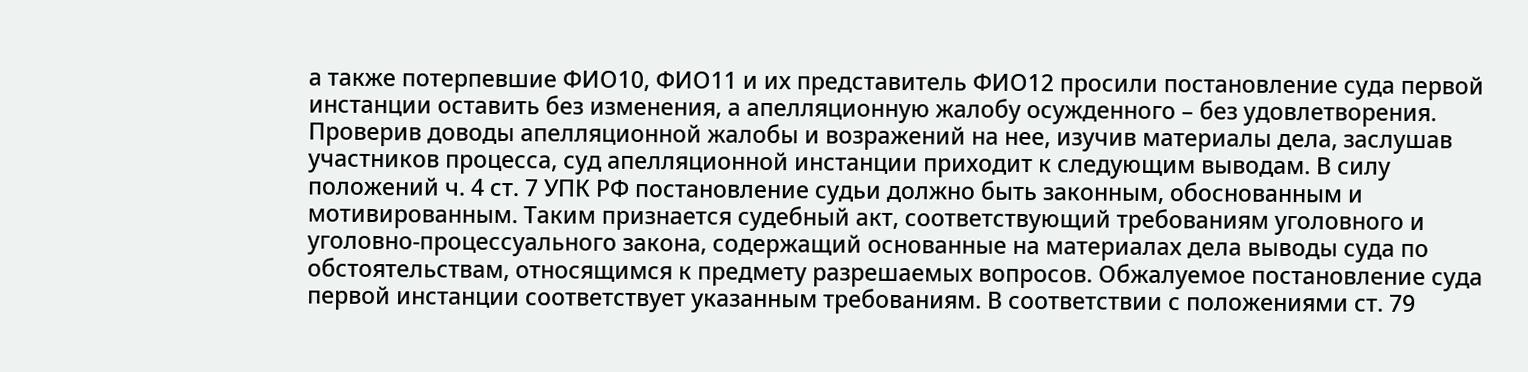а также потерпевшие ФИО10, ФИО11 и их представитель ФИО12 просили постановление суда первой инстанции оставить без изменения, а апелляционную жалобу осужденного – без удовлетворения. Проверив доводы апелляционной жалобы и возражений на нее, изучив материалы дела, заслушав участников процесса, суд апелляционной инстанции приходит к следующим выводам. В силу положений ч. 4 ст. 7 УПК РФ постановление судьи должно быть законным, обоснованным и мотивированным. Таким признается судебный акт, соответствующий требованиям уголовного и уголовно-процессуального закона, содержащий основанные на материалах дела выводы суда по обстоятельствам, относящимся к предмету разрешаемых вопросов. Обжалуемое постановление суда первой инстанции соответствует указанным требованиям. В соответствии с положениями ст. 79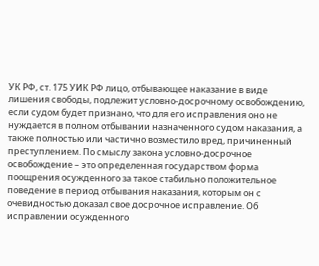УК РФ, ст. 175 УИК РФ лицо, отбывающее наказание в виде лишения свободы, подлежит условно-досрочному освобождению, если судом будет признано, что для его исправления оно не нуждается в полном отбывании назначенного судом наказания, а также полностью или частично возместило вред, причиненный преступлением. По смыслу закона условно-досрочное освобождение – это определенная государством форма поощрения осужденного за такое стабильно положительное поведение в период отбывания наказания, которым он с очевидностью доказал свое досрочное исправление. Об исправлении осужденного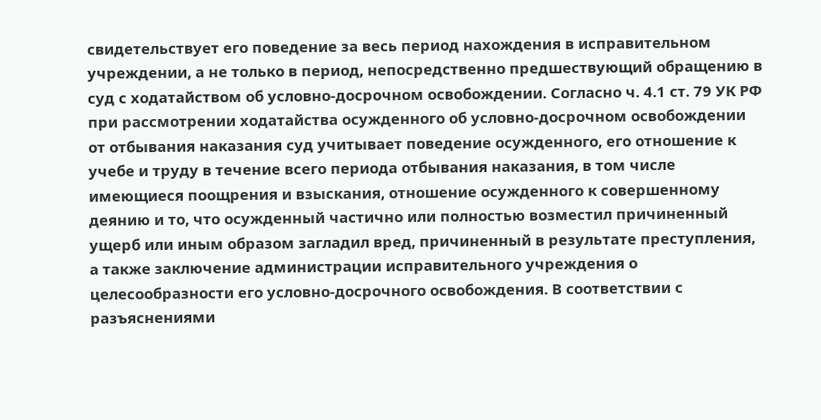свидетельствует его поведение за весь период нахождения в исправительном учреждении, а не только в период, непосредственно предшествующий обращению в суд с ходатайством об условно-досрочном освобождении. Согласно ч. 4.1 ст. 79 УК РФ при рассмотрении ходатайства осужденного об условно-досрочном освобождении от отбывания наказания суд учитывает поведение осужденного, его отношение к учебе и труду в течение всего периода отбывания наказания, в том числе имеющиеся поощрения и взыскания, отношение осужденного к совершенному деянию и то, что осужденный частично или полностью возместил причиненный ущерб или иным образом загладил вред, причиненный в результате преступления, а также заключение администрации исправительного учреждения о целесообразности его условно-досрочного освобождения. В соответствии с разъяснениями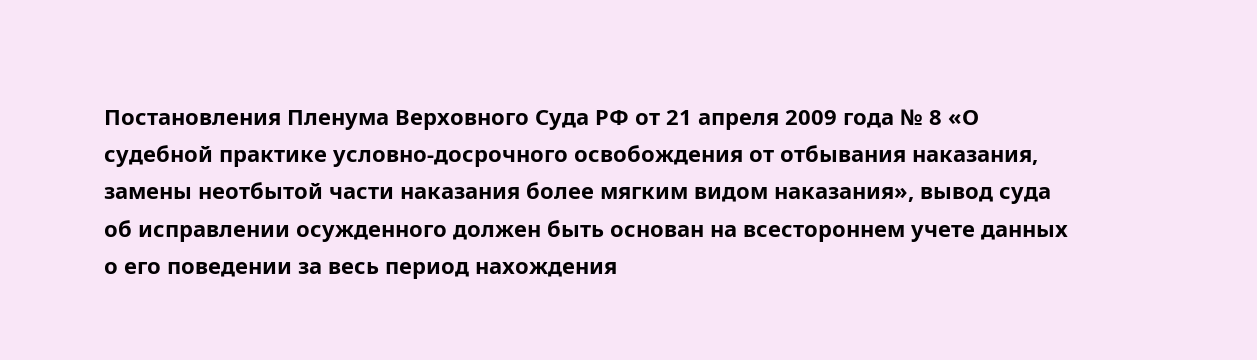Постановления Пленума Верховного Суда РФ от 21 апреля 2009 года № 8 «О судебной практике условно-досрочного освобождения от отбывания наказания, замены неотбытой части наказания более мягким видом наказания», вывод суда об исправлении осужденного должен быть основан на всестороннем учете данных о его поведении за весь период нахождения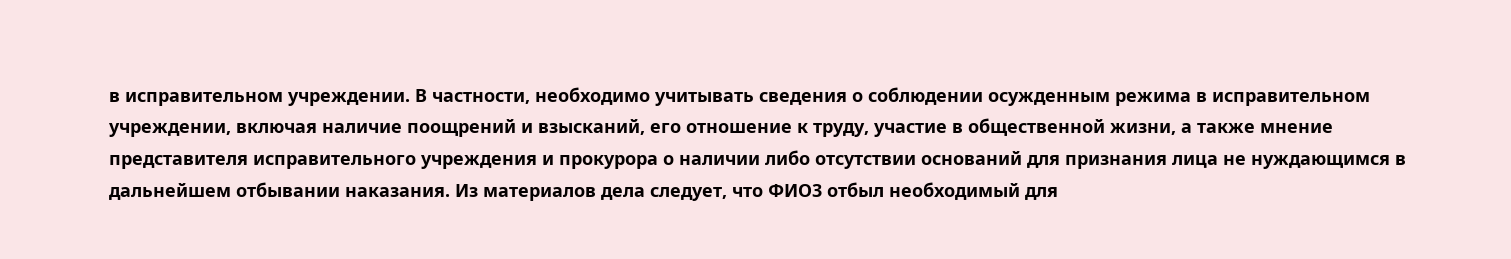в исправительном учреждении. В частности, необходимо учитывать сведения о соблюдении осужденным режима в исправительном учреждении, включая наличие поощрений и взысканий, его отношение к труду, участие в общественной жизни, а также мнение представителя исправительного учреждения и прокурора о наличии либо отсутствии оснований для признания лица не нуждающимся в дальнейшем отбывании наказания. Из материалов дела следует, что ФИО3 отбыл необходимый для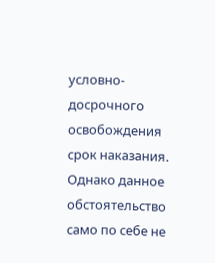условно-досрочного освобождения срок наказания. Однако данное обстоятельство само по себе не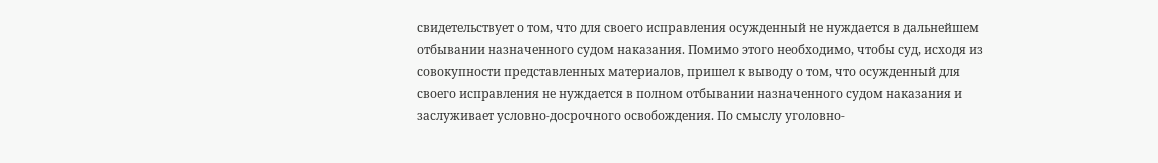свидетельствует о том, что для своего исправления осужденный не нуждается в дальнейшем отбывании назначенного судом наказания. Помимо этого необходимо, чтобы суд, исходя из совокупности представленных материалов, пришел к выводу о том, что осужденный для своего исправления не нуждается в полном отбывании назначенного судом наказания и заслуживает условно-досрочного освобождения. По смыслу уголовно-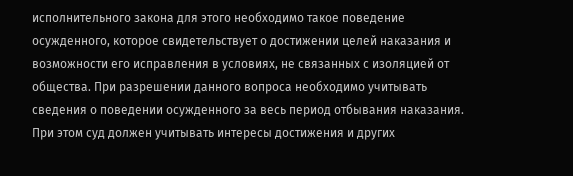исполнительного закона для этого необходимо такое поведение осужденного, которое свидетельствует о достижении целей наказания и возможности его исправления в условиях, не связанных с изоляцией от общества. При разрешении данного вопроса необходимо учитывать сведения о поведении осужденного за весь период отбывания наказания. При этом суд должен учитывать интересы достижения и других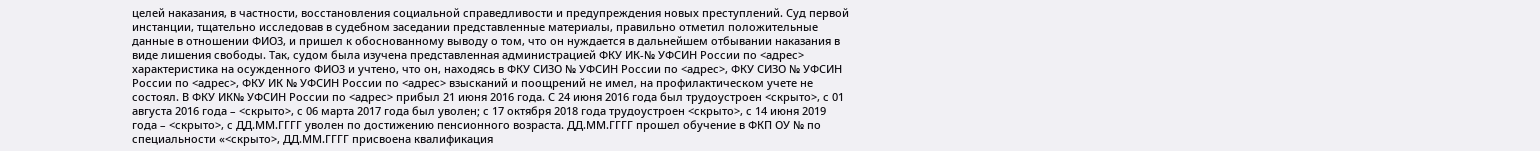целей наказания, в частности, восстановления социальной справедливости и предупреждения новых преступлений. Суд первой инстанции, тщательно исследовав в судебном заседании представленные материалы, правильно отметил положительные данные в отношении ФИО3, и пришел к обоснованному выводу о том, что он нуждается в дальнейшем отбывании наказания в виде лишения свободы. Так, судом была изучена представленная администрацией ФКУ ИК-№ УФСИН России по <адрес> характеристика на осужденного ФИО3 и учтено, что он, находясь в ФКУ СИЗО № УФСИН России по <адрес>, ФКУ СИЗО № УФСИН России по <адрес>, ФКУ ИК № УФСИН России по <адрес> взысканий и поощрений не имел, на профилактическом учете не состоял. В ФКУ ИК№ УФСИН России по <адрес> прибыл 21 июня 2016 года. С 24 июня 2016 года был трудоустроен <скрыто>, с 01 августа 2016 года – <скрыто>, с 06 марта 2017 года был уволен; с 17 октября 2018 года трудоустроен <скрыто>, с 14 июня 2019 года – <скрыто>, с ДД.ММ.ГГГГ уволен по достижению пенсионного возраста. ДД.ММ.ГГГГ прошел обучение в ФКП ОУ № по специальности «<скрыто>, ДД.ММ.ГГГГ присвоена квалификация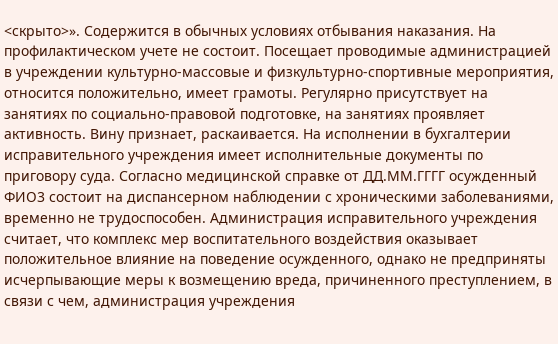<скрыто>». Содержится в обычных условиях отбывания наказания. На профилактическом учете не состоит. Посещает проводимые администрацией в учреждении культурно-массовые и физкультурно-спортивные мероприятия, относится положительно, имеет грамоты. Регулярно присутствует на занятиях по социально-правовой подготовке, на занятиях проявляет активность. Вину признает, раскаивается. На исполнении в бухгалтерии исправительного учреждения имеет исполнительные документы по приговору суда. Согласно медицинской справке от ДД.ММ.ГГГГ осужденный ФИО3 состоит на диспансерном наблюдении с хроническими заболеваниями, временно не трудоспособен. Администрация исправительного учреждения считает, что комплекс мер воспитательного воздействия оказывает положительное влияние на поведение осужденного, однако не предприняты исчерпывающие меры к возмещению вреда, причиненного преступлением, в связи с чем, администрация учреждения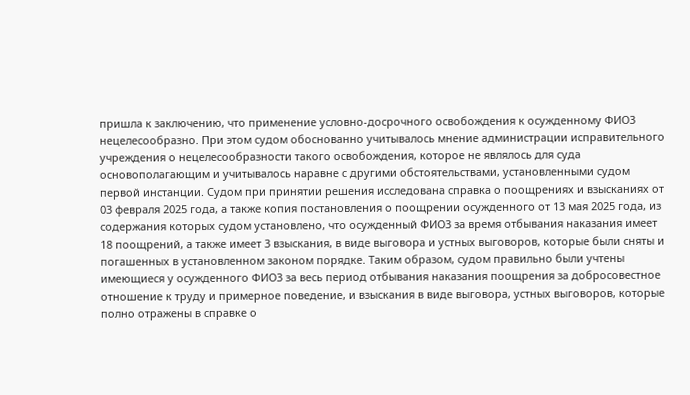пришла к заключению, что применение условно-досрочного освобождения к осужденному ФИО3 нецелесообразно. При этом судом обоснованно учитывалось мнение администрации исправительного учреждения о нецелесообразности такого освобождения, которое не являлось для суда основополагающим и учитывалось наравне с другими обстоятельствами, установленными судом первой инстанции. Судом при принятии решения исследована справка о поощрениях и взысканиях от 03 февраля 2025 года, а также копия постановления о поощрении осужденного от 13 мая 2025 года, из содержания которых судом установлено, что осужденный ФИО3 за время отбывания наказания имеет 18 поощрений, а также имеет 3 взыскания, в виде выговора и устных выговоров, которые были сняты и погашенных в установленном законом порядке. Таким образом, судом правильно были учтены имеющиеся у осужденного ФИО3 за весь период отбывания наказания поощрения за добросовестное отношение к труду и примерное поведение, и взыскания в виде выговора, устных выговоров, которые полно отражены в справке о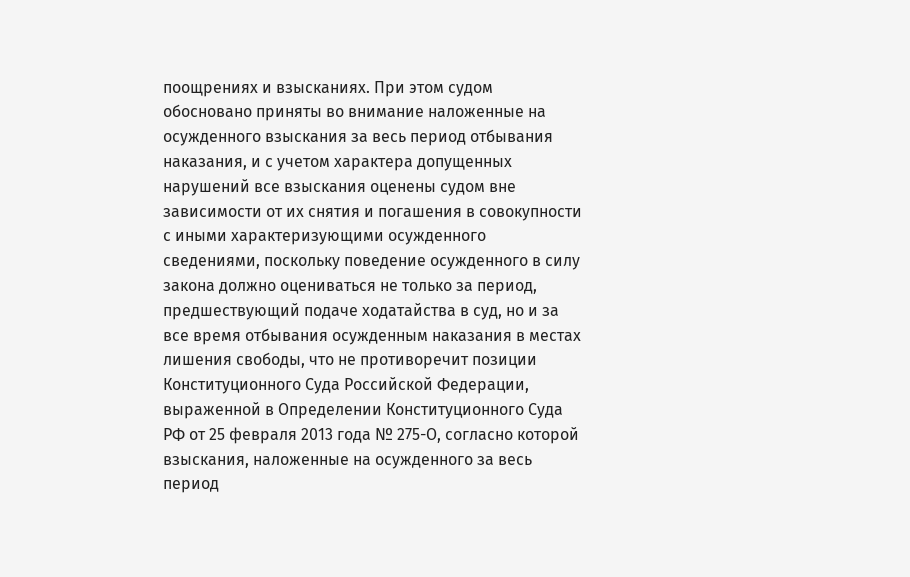поощрениях и взысканиях. При этом судом обосновано приняты во внимание наложенные на осужденного взыскания за весь период отбывания наказания, и с учетом характера допущенных нарушений все взыскания оценены судом вне зависимости от их снятия и погашения в совокупности с иными характеризующими осужденного сведениями, поскольку поведение осужденного в силу закона должно оцениваться не только за период, предшествующий подаче ходатайства в суд, но и за все время отбывания осужденным наказания в местах лишения свободы, что не противоречит позиции Конституционного Суда Российской Федерации, выраженной в Определении Конституционного Суда РФ от 25 февраля 2013 года № 275-О, согласно которой взыскания, наложенные на осужденного за весь период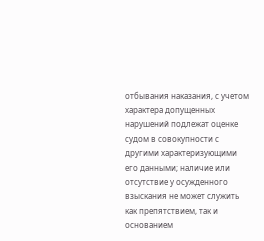отбывания наказания, с учетом характера допущенных нарушений подлежат оценке судом в совокупности с другими характеризующими его данными; наличие или отсутствие у осужденного взыскания не может служить как препятствием, так и основанием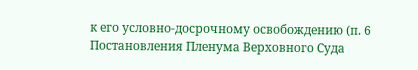к его условно-досрочному освобождению (п. 6 Постановления Пленума Верховного Суда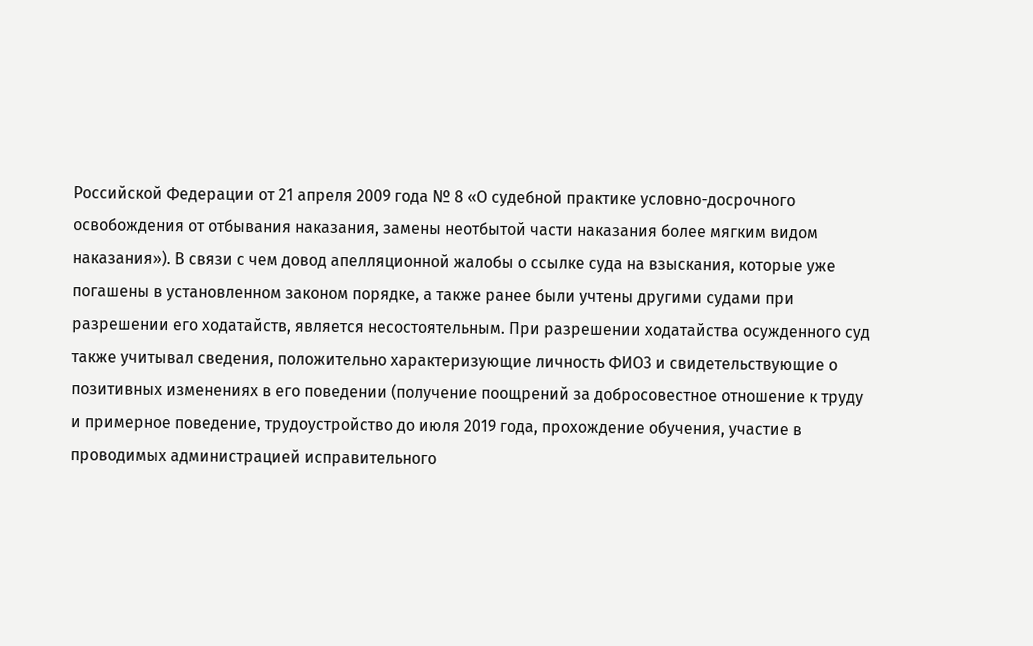Российской Федерации от 21 апреля 2009 года № 8 «О судебной практике условно-досрочного освобождения от отбывания наказания, замены неотбытой части наказания более мягким видом наказания»). В связи с чем довод апелляционной жалобы о ссылке суда на взыскания, которые уже погашены в установленном законом порядке, а также ранее были учтены другими судами при разрешении его ходатайств, является несостоятельным. При разрешении ходатайства осужденного суд также учитывал сведения, положительно характеризующие личность ФИО3 и свидетельствующие о позитивных изменениях в его поведении (получение поощрений за добросовестное отношение к труду и примерное поведение, трудоустройство до июля 2019 года, прохождение обучения, участие в проводимых администрацией исправительного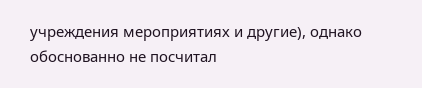учреждения мероприятиях и другие), однако обоснованно не посчитал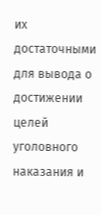их достаточными для вывода о достижении целей уголовного наказания и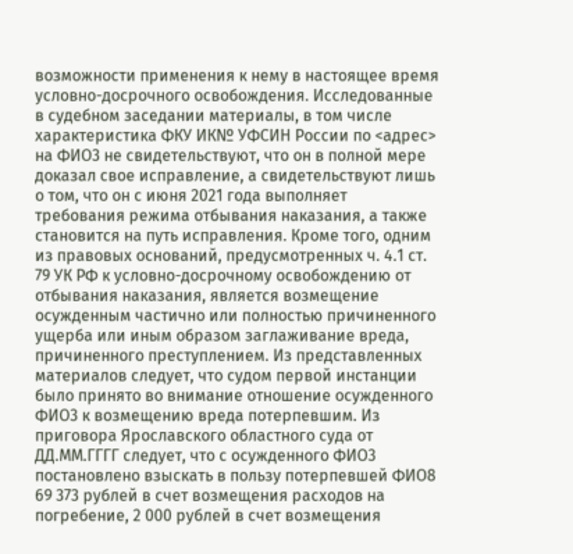возможности применения к нему в настоящее время условно-досрочного освобождения. Исследованные в судебном заседании материалы, в том числе характеристика ФКУ ИК№ УФСИН России по <адрес> на ФИО3 не свидетельствуют, что он в полной мере доказал свое исправление, а свидетельствуют лишь о том, что он с июня 2021 года выполняет требования режима отбывания наказания, а также становится на путь исправления. Кроме того, одним из правовых оснований, предусмотренных ч. 4.1 ст. 79 УК РФ к условно-досрочному освобождению от отбывания наказания, является возмещение осужденным частично или полностью причиненного ущерба или иным образом заглаживание вреда, причиненного преступлением. Из представленных материалов следует, что судом первой инстанции было принято во внимание отношение осужденного ФИО3 к возмещению вреда потерпевшим. Из приговора Ярославского областного суда от ДД.ММ.ГГГГ следует, что с осужденного ФИО3 постановлено взыскать в пользу потерпевшей ФИО8 69 373 рублей в счет возмещения расходов на погребение, 2 000 рублей в счет возмещения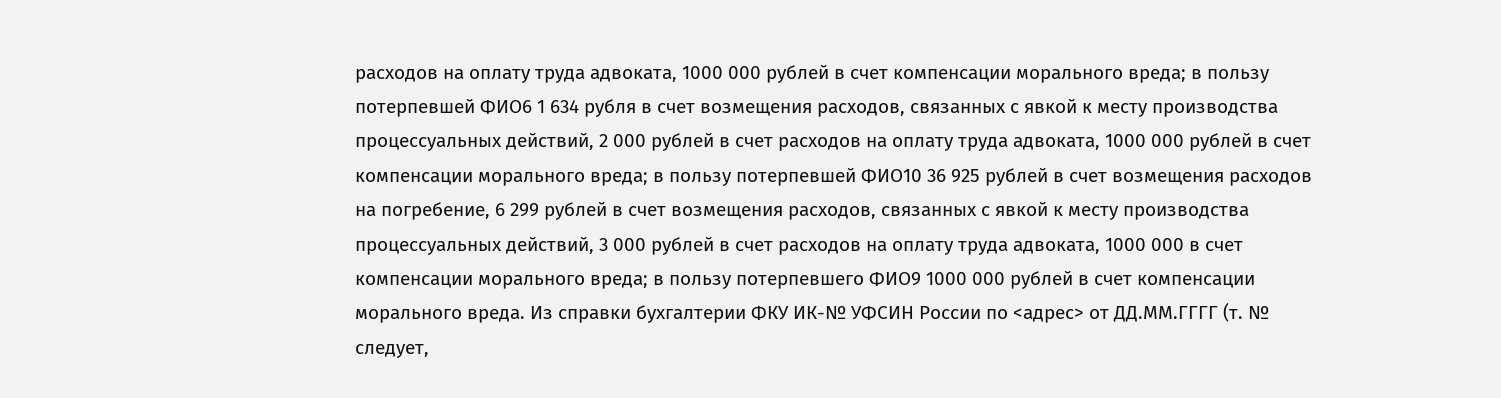расходов на оплату труда адвоката, 1000 000 рублей в счет компенсации морального вреда; в пользу потерпевшей ФИО6 1 634 рубля в счет возмещения расходов, связанных с явкой к месту производства процессуальных действий, 2 000 рублей в счет расходов на оплату труда адвоката, 1000 000 рублей в счет компенсации морального вреда; в пользу потерпевшей ФИО10 36 925 рублей в счет возмещения расходов на погребение, 6 299 рублей в счет возмещения расходов, связанных с явкой к месту производства процессуальных действий, 3 000 рублей в счет расходов на оплату труда адвоката, 1000 000 в счет компенсации морального вреда; в пользу потерпевшего ФИО9 1000 000 рублей в счет компенсации морального вреда. Из справки бухгалтерии ФКУ ИК-№ УФСИН России по <адрес> от ДД.ММ.ГГГГ (т. № следует,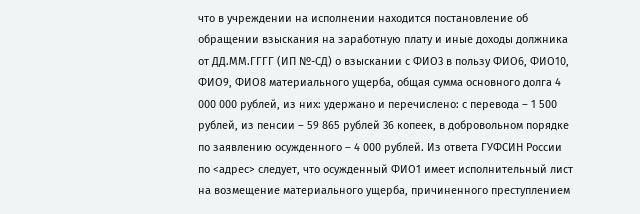что в учреждении на исполнении находится постановление об обращении взыскания на заработную плату и иные доходы должника от ДД.ММ.ГГГГ (ИП №-СД) о взыскании с ФИО3 в пользу ФИО6, ФИО10, ФИО9, ФИО8 материального ущерба, общая сумма основного долга 4 000 000 рублей, из них: удержано и перечислено: с перевода – 1 500 рублей, из пенсии – 59 865 рублей 36 копеек, в добровольном порядке по заявлению осужденного – 4 000 рублей. Из ответа ГУФСИН России по <адрес> следует, что осужденный ФИО1 имеет исполнительный лист на возмещение материального ущерба, причиненного преступлением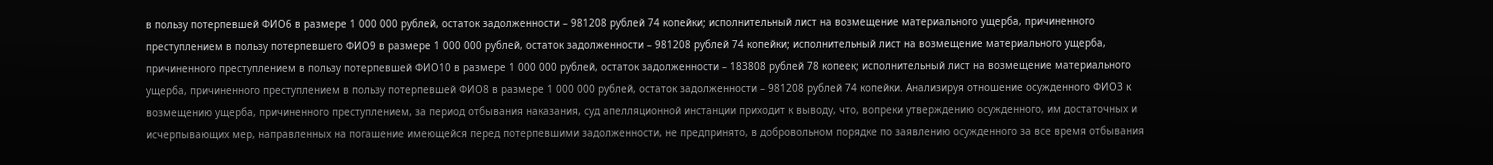в пользу потерпевшей ФИО6 в размере 1 000 000 рублей, остаток задолженности – 981208 рублей 74 копейки; исполнительный лист на возмещение материального ущерба, причиненного преступлением в пользу потерпевшего ФИО9 в размере 1 000 000 рублей, остаток задолженности – 981208 рублей 74 копейки; исполнительный лист на возмещение материального ущерба, причиненного преступлением в пользу потерпевшей ФИО10 в размере 1 000 000 рублей, остаток задолженности – 183808 рублей 78 копеек; исполнительный лист на возмещение материального ущерба, причиненного преступлением в пользу потерпевшей ФИО8 в размере 1 000 000 рублей, остаток задолженности – 981208 рублей 74 копейки. Анализируя отношение осужденного ФИО3 к возмещению ущерба, причиненного преступлением, за период отбывания наказания, суд апелляционной инстанции приходит к выводу, что, вопреки утверждению осужденного, им достаточных и исчерпывающих мер, направленных на погашение имеющейся перед потерпевшими задолженности, не предпринято, в добровольном порядке по заявлению осужденного за все время отбывания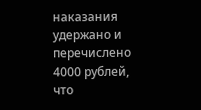наказания удержано и перечислено 4000 рублей, что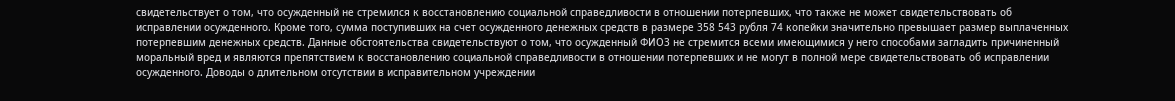свидетельствует о том, что осужденный не стремился к восстановлению социальной справедливости в отношении потерпевших, что также не может свидетельствовать об исправлении осужденного. Кроме того, сумма поступивших на счет осужденного денежных средств в размере 358 543 рубля 74 копейки значительно превышает размер выплаченных потерпевшим денежных средств. Данные обстоятельства свидетельствуют о том, что осужденный ФИО3 не стремится всеми имеющимися у него способами загладить причиненный моральный вред и являются препятствием к восстановлению социальной справедливости в отношении потерпевших и не могут в полной мере свидетельствовать об исправлении осужденного. Доводы о длительном отсутствии в исправительном учреждении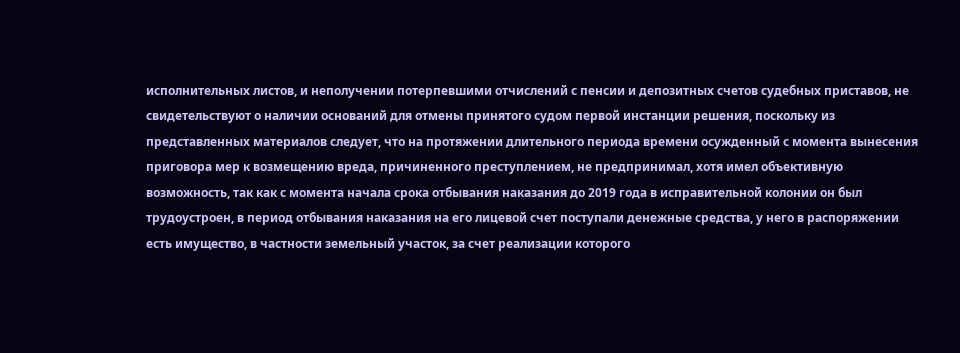исполнительных листов, и неполучении потерпевшими отчислений с пенсии и депозитных счетов судебных приставов, не свидетельствуют о наличии оснований для отмены принятого судом первой инстанции решения, поскольку из представленных материалов следует, что на протяжении длительного периода времени осужденный с момента вынесения приговора мер к возмещению вреда, причиненного преступлением, не предпринимал, хотя имел объективную возможность, так как с момента начала срока отбывания наказания до 2019 года в исправительной колонии он был трудоустроен, в период отбывания наказания на его лицевой счет поступали денежные средства, у него в распоряжении есть имущество, в частности земельный участок, за счет реализации которого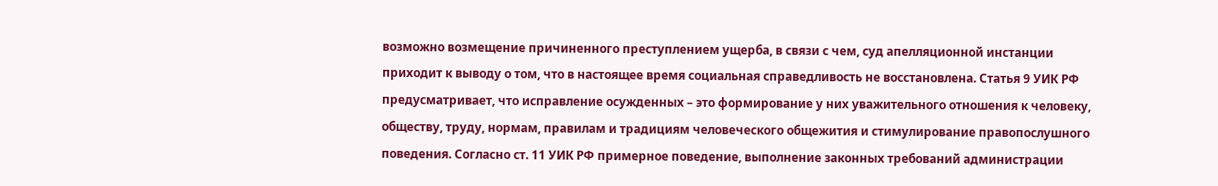возможно возмещение причиненного преступлением ущерба, в связи с чем, суд апелляционной инстанции приходит к выводу о том, что в настоящее время социальная справедливость не восстановлена. Статья 9 УИК РФ предусматривает, что исправление осужденных – это формирование у них уважительного отношения к человеку, обществу, труду, нормам, правилам и традициям человеческого общежития и стимулирование правопослушного поведения. Согласно ст. 11 УИК РФ примерное поведение, выполнение законных требований администрации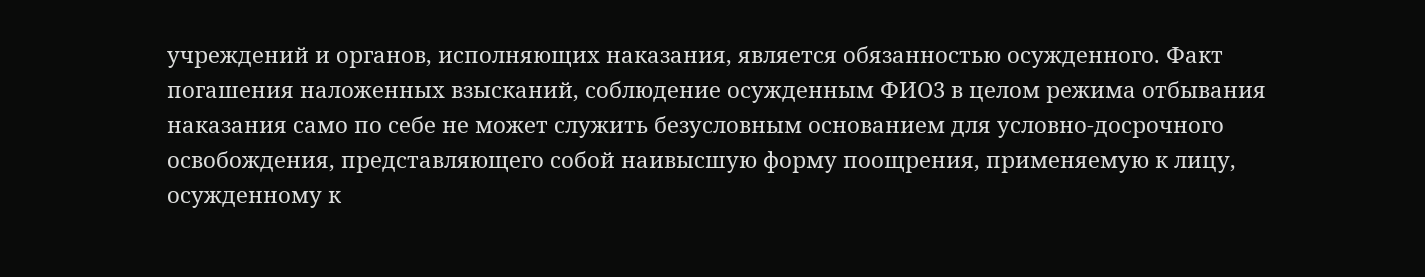учреждений и органов, исполняющих наказания, является обязанностью осужденного. Факт погашения наложенных взысканий, соблюдение осужденным ФИО3 в целом режима отбывания наказания само по себе не может служить безусловным основанием для условно-досрочного освобождения, представляющего собой наивысшую форму поощрения, применяемую к лицу, осужденному к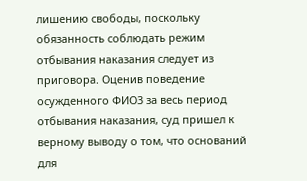лишению свободы, поскольку обязанность соблюдать режим отбывания наказания следует из приговора. Оценив поведение осужденного ФИО3 за весь период отбывания наказания, суд пришел к верному выводу о том, что оснований для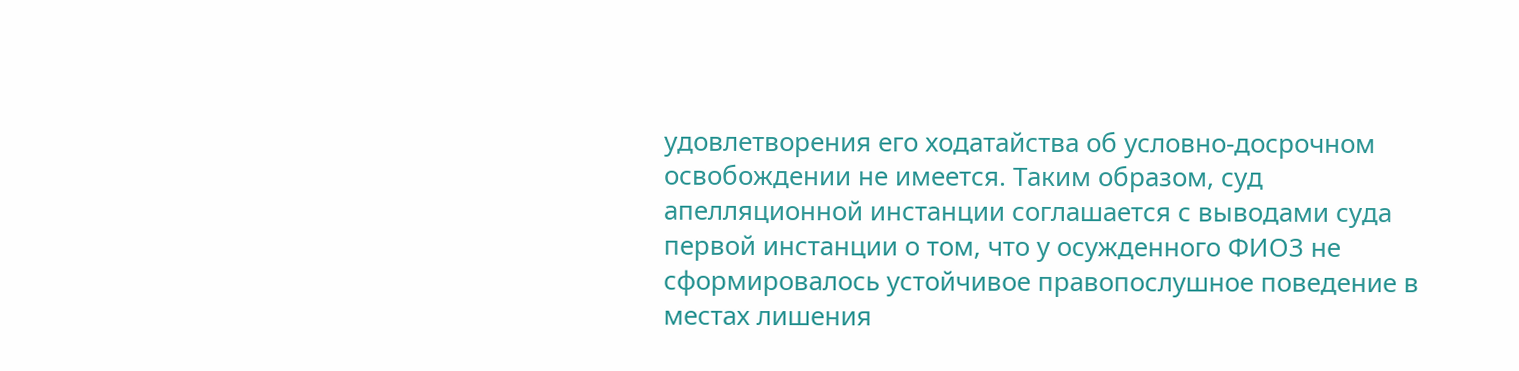удовлетворения его ходатайства об условно-досрочном освобождении не имеется. Таким образом, суд апелляционной инстанции соглашается с выводами суда первой инстанции о том, что у осужденного ФИО3 не сформировалось устойчивое правопослушное поведение в местах лишения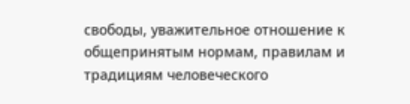свободы, уважительное отношение к общепринятым нормам, правилам и традициям человеческого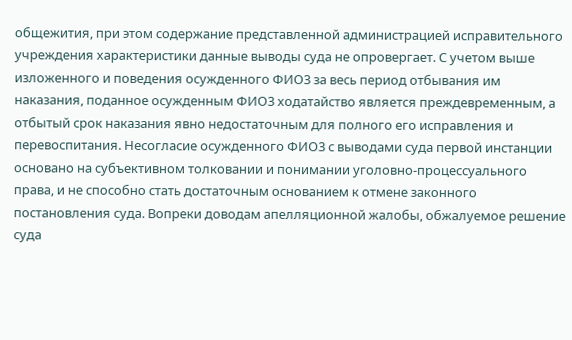общежития, при этом содержание представленной администрацией исправительного учреждения характеристики данные выводы суда не опровергает. С учетом выше изложенного и поведения осужденного ФИО3 за весь период отбывания им наказания, поданное осужденным ФИО3 ходатайство является преждевременным, а отбытый срок наказания явно недостаточным для полного его исправления и перевоспитания. Несогласие осужденного ФИО3 с выводами суда первой инстанции основано на субъективном толковании и понимании уголовно-процессуального права, и не способно стать достаточным основанием к отмене законного постановления суда. Вопреки доводам апелляционной жалобы, обжалуемое решение суда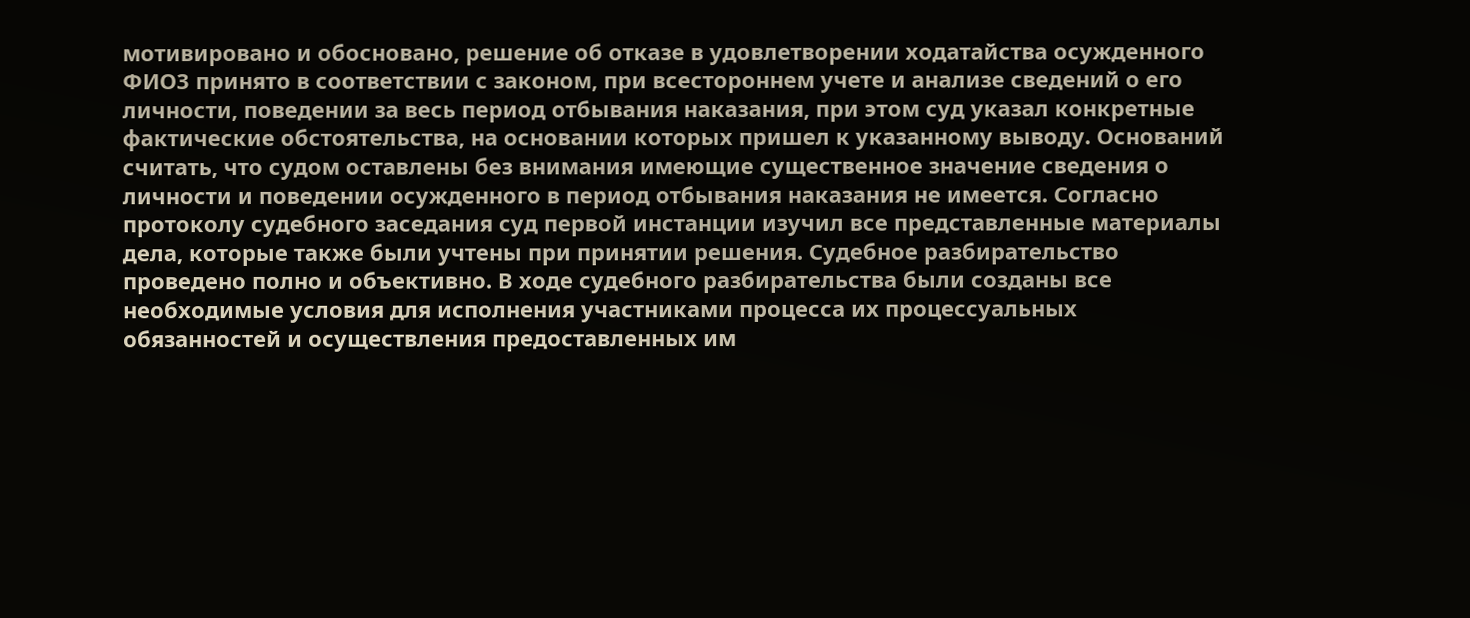мотивировано и обосновано, решение об отказе в удовлетворении ходатайства осужденного ФИО3 принято в соответствии с законом, при всестороннем учете и анализе сведений о его личности, поведении за весь период отбывания наказания, при этом суд указал конкретные фактические обстоятельства, на основании которых пришел к указанному выводу. Оснований считать, что судом оставлены без внимания имеющие существенное значение сведения о личности и поведении осужденного в период отбывания наказания не имеется. Согласно протоколу судебного заседания суд первой инстанции изучил все представленные материалы дела, которые также были учтены при принятии решения. Судебное разбирательство проведено полно и объективно. В ходе судебного разбирательства были созданы все необходимые условия для исполнения участниками процесса их процессуальных обязанностей и осуществления предоставленных им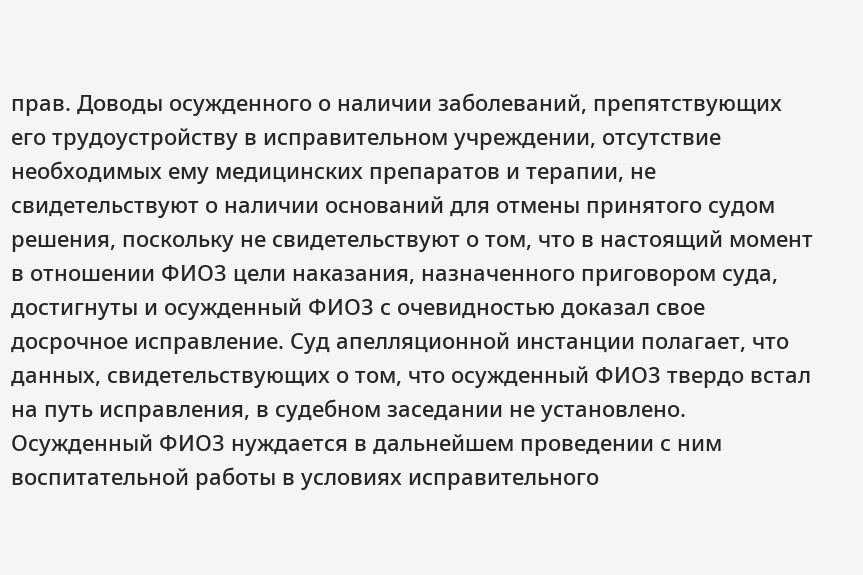прав. Доводы осужденного о наличии заболеваний, препятствующих его трудоустройству в исправительном учреждении, отсутствие необходимых ему медицинских препаратов и терапии, не свидетельствуют о наличии оснований для отмены принятого судом решения, поскольку не свидетельствуют о том, что в настоящий момент в отношении ФИО3 цели наказания, назначенного приговором суда, достигнуты и осужденный ФИО3 с очевидностью доказал свое досрочное исправление. Суд апелляционной инстанции полагает, что данных, свидетельствующих о том, что осужденный ФИО3 твердо встал на путь исправления, в судебном заседании не установлено. Осужденный ФИО3 нуждается в дальнейшем проведении с ним воспитательной работы в условиях исправительного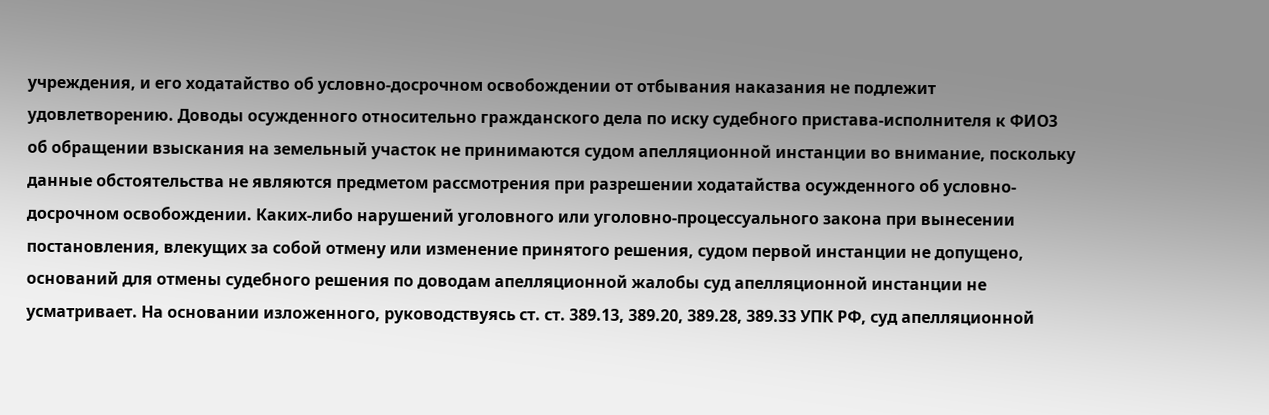учреждения, и его ходатайство об условно-досрочном освобождении от отбывания наказания не подлежит удовлетворению. Доводы осужденного относительно гражданского дела по иску судебного пристава-исполнителя к ФИО3 об обращении взыскания на земельный участок не принимаются судом апелляционной инстанции во внимание, поскольку данные обстоятельства не являются предметом рассмотрения при разрешении ходатайства осужденного об условно-досрочном освобождении. Каких-либо нарушений уголовного или уголовно-процессуального закона при вынесении постановления, влекущих за собой отмену или изменение принятого решения, судом первой инстанции не допущено, оснований для отмены судебного решения по доводам апелляционной жалобы суд апелляционной инстанции не усматривает. На основании изложенного, руководствуясь ст. ст. 389.13, 389.20, 389.28, 389.33 УПК РФ, суд апелляционной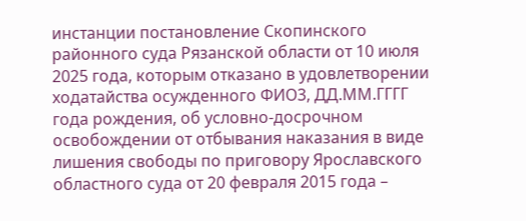инстанции постановление Скопинского районного суда Рязанской области от 10 июля 2025 года, которым отказано в удовлетворении ходатайства осужденного ФИО3, ДД.ММ.ГГГГ года рождения, об условно-досрочном освобождении от отбывания наказания в виде лишения свободы по приговору Ярославского областного суда от 20 февраля 2015 года –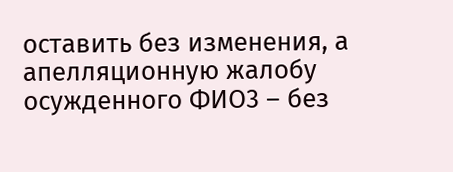оставить без изменения, а апелляционную жалобу осужденного ФИО3 – без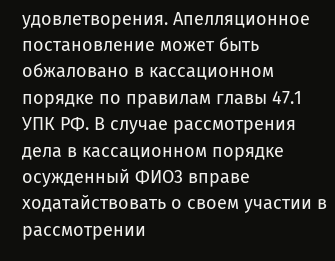удовлетворения. Апелляционное постановление может быть обжаловано в кассационном порядке по правилам главы 47.1 УПК РФ. В случае рассмотрения дела в кассационном порядке осужденный ФИО3 вправе ходатайствовать о своем участии в рассмотрении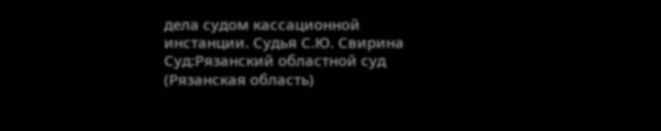дела судом кассационной инстанции. Судья С.Ю. Свирина Суд:Рязанский областной суд (Рязанская область)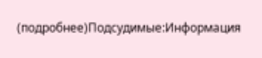(подробнее)Подсудимые:Информация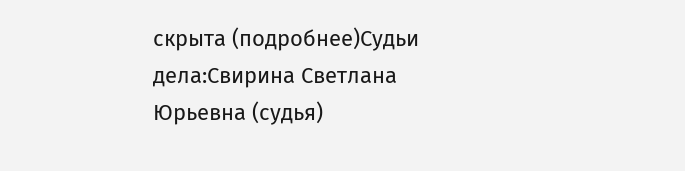скрыта (подробнее)Судьи дела:Свирина Светлана Юрьевна (судья)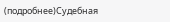(подробнее)Судебная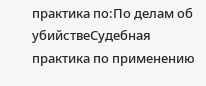практика по:По делам об убийствеСудебная практика по применению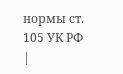нормы ст. 105 УК РФ |